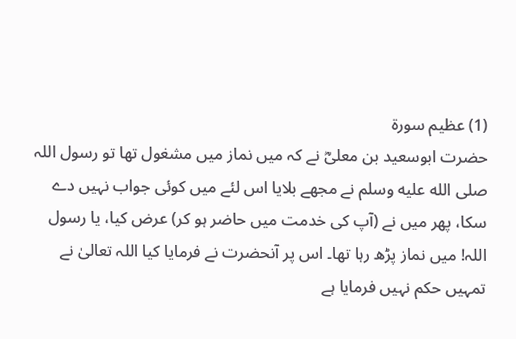(1) عظیم سورۃ
حضرت ابوسعید بن معلیؓ نے کہ میں نماز میں مشغول تھا تو رسول اللہ صلى الله عليه وسلم نے مجھے بلایا اس لئے میں کوئی جواب نہیں دے سکا، پھر میں نے (آپ کی خدمت میں حاضر ہو کر) عرض کیا، یا رسول اللہ! میں نماز پڑھ رہا تھا۔ اس پر آنحضرت نے فرمایا کیا اللہ تعالیٰ نے تمہیں حکم نہیں فرمایا ہے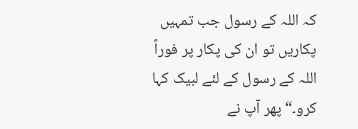کہ اللہ کے رسول جب تمہیں پکاریں تو ان کی پکار پر فوراً اللہ کے رسول کے لئے لبیک کہا کرو۔“ پھر آپ نے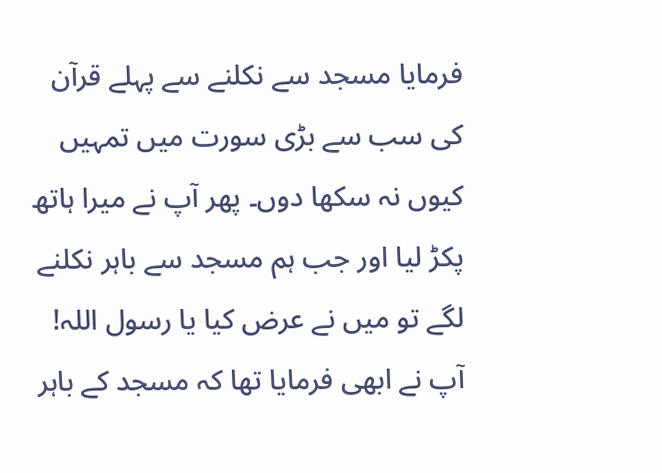فرمایا مسجد سے نکلنے سے پہلے قرآن کی سب سے بڑی سورت میں تمہیں کیوں نہ سکھا دوں۔ پھر آپ نے میرا ہاتھ پکڑ لیا اور جب ہم مسجد سے باہر نکلنے لگے تو میں نے عرض کیا یا رسول اللہ! آپ نے ابھی فرمایا تھا کہ مسجد کے باہر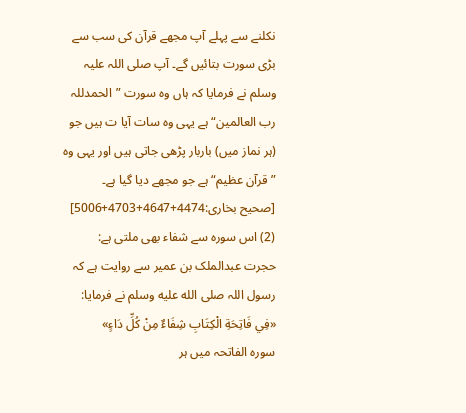نکلنے سے پہلے آپ مجھے قرآن کی سب سے بڑی سورت بتائیں گے۔ آپ صلی اللہ علیہ وسلم نے فرمایا کہ ہاں وہ سورت ”الحمدللہ رب العالمین“ ہے یہی وہ سات آیا ت ہیں جو (ہر نماز میں) باربار پڑھی جاتی ہیں اور یہی وہ ”قرآن عظیم“ ہے جو مجھے دیا گیا ہے۔
[صحیح بخاری:4474+4647+4703+5006]
(2) اس سوره سے شفاء بھی ملتی ہے:
حجرت عبدالملک بن عمیر سے روایت ہے کہ رسول اللہ صلى الله عليه وسلم نے فرمایا:
«فِي فَاتِحَةِ الْكِتَابِ شِفَاءٌ مِنْ كُلِّ دَاءٍ»
سورہ الفاتحہ میں ہر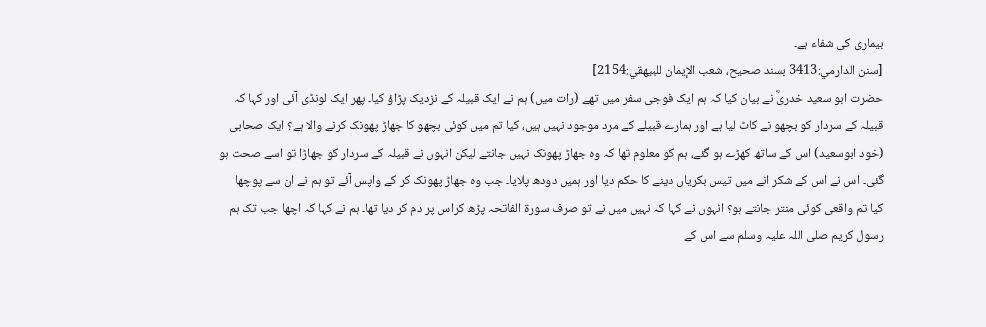بیماری کی شفاء ہے۔
[سنن الدارمي:3413 بسند صحیح، شعب الإيمان للبيهقي:2154]
حضرت ابو سعید خدریؓ نے بیان کیا کہ ہم ایک فوجی سفر میں تھے (رات میں) ہم نے ایک قبیلہ کے نزدیک پڑاؤ کیا۔ پھر ایک لونڈی آئی اور کہا کہ قبیلہ کے سردار کو بچھو نے کاٹ لیا ہے اور ہمارے قبیلے کے مرد موجود نہیں ہیں، کیا تم میں کوئی بچھو کا جھاڑ پھونک کرنے والا ہے؟ ایک صحابی (خود ابوسعید) اس کے ساتھ کھڑے ہو گئے، ہم کو معلوم تھا کہ وہ جھاڑ پھونک نہیں جانتے لیکن انہوں نے قبیلہ کے سردار کو جھاڑا تو اسے صحت ہو گئی۔ اس نے اس کے شکر انے میں تیس بکریاں دینے کا حکم دیا اور ہمیں دودھ پلایا۔ جب وہ جھاڑ پھونک کر کے واپس آئے تو ہم نے ان سے پوچھا کیا تم واقعی کوئی منتر جانتے ہو؟ انہوں نے کہا کہ نہیں میں نے تو صرف سورۃ الفاتحہ پڑھ کراس پر دم کر دیا تھا۔ ہم نے کہا کہ اچھا جب تک ہم رسول کریم صلی اللہ علیہ وسلم سے اس کے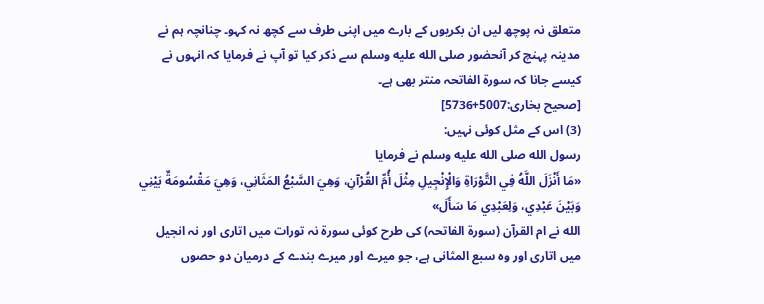متعلق نہ پوچھ لیں ان بکریوں کے بارے میں اپنی طرف سے کچھ نہ کہو۔ چنانچہ ہم نے مدینہ پہنچ کر آنحضور صلى الله عليه وسلم سے ذکر کیا تو آپ نے فرمایا کہ انہوں نے کیسے جانا کہ سورۃ الفاتحہ منتر بھی ہے۔
[صحیح بخاری:5007+5736]
(3) اس کے مثل کوئی نہیں:
رسول الله صلى الله عليه وسلم نے فرمایا
«مَا أَنْزَلَ اللَّهُ فِي التَّوْرَاةِ وَالْإِنْجِيلِ مِثْلَ أُمِّ القُرْآنِ، وَهِيَ السَّبْعُ المَثَانِي، وَهِيَ مَقْسُومَةٌ بَيْنِي وَبَيْنَ عَبْدِي، وَلِعَبْدِي مَا سَأَلَ»
الله نے ام القرآن (سورۃ الفاتحہ) کی طرح کوئی سورة نہ تورات میں اتاری اور نہ انجیل میں اتاری اور وہ سبع المثانی ہے، جو میرے اور میرے بندے کے درمیان دو حصوں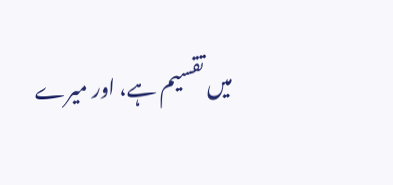میں تقسیم ہے، اور میرے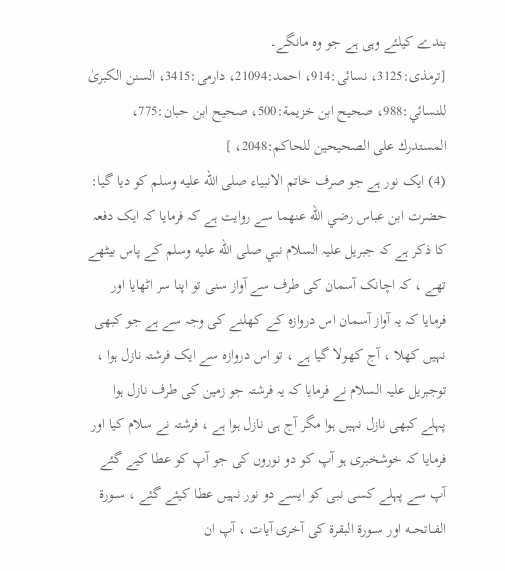بندے کیلئے وہی ہے جو وہ مانگے۔
[ترمذی:3125، نسائی:914، احمد:21094، دارمی:3415، السنن الكبرىٰ للنسائي:988، صحيح ابن خزيمة:500، صحيح ابن حبان:775، المستدرك على الصحيحين للحاكم:2048، ]
(4) ایک نور ہے جو صرف خاتم الانبیاء صلى الله عليه وسلم کو دیا گیا:
حضرت ابن عباس رضي الله عنهما سے روایت ہے کہ فرمایا کہ ایک دفعہ کا ذکر ہے کہ جبريل علیہ السلام نبي صلى الله عليه وسلم کے پاس بیٹهے تهے ، کہ اچانک آسمان کی طرف سے آواز سنی تو اپنا سر اٹهایا اور فرمایا کہ یہ آواز آسمان اس دروازه کے کهلنے کی وجہ سے ہے جو کبهی نہیں کهلا ، آج کهولا گیا ہے ، تو اس دروازه سے ایک فرشتہ نازل ہوا ، توجبريل علیہ السلام نے فرمایا کہ یہ فرشتہ جو زمین کی طرف نازل ہوا پہلے کبهی نازل نہیں ہوا مگر آج ہی نازل ہوا ہے ، فرشتہ نے سلام کیا اور فرمایا کہ خوشخبری ہو آپ کو دو نوروں کی جو آپ کو عطا کیے گئے آپ سے پہلے کسی نبی کو ایسے دو نور نہیں عطا کیئے گئے ، ســورة الفــاتحـــه اور ســورة البقرة کی آخری آیات ، آپ ان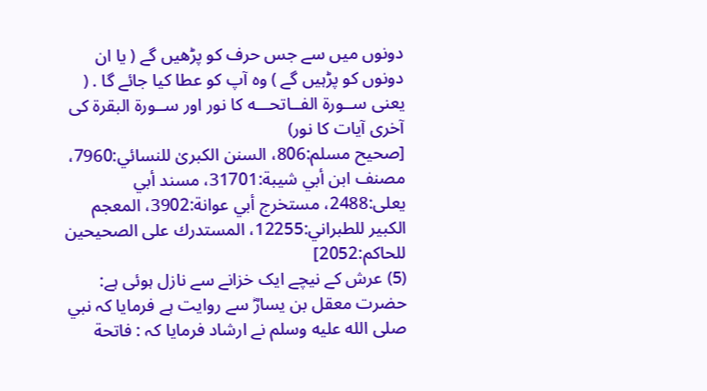دونوں میں سے جس حرف کو پڑهیں گے ( یا ان دونوں کو پڑہیں گے ) وه آپ کو عطا کیا جائے گا . ( یعنی ســورة الفــاتحـــه کا نور اور ســورة البقرة کی آخری آیات کا نور)
[صحیح مسلم:806، السنن الكبرىٰ للنسائي:7960، مصنف ابن أبي شيبة:31701، مسند أبي يعلى:2488، مستخرج أبي عوانة:3902، المعجم الكبير للطبراني:12255، المستدرك على الصحيحين للحاكم:2052]
(5) عرش کے نیچے ایک خزانے سے نازل ہوئی ہے:
حضرت معقل بن يسارؓ سے روایت ہے فرمایا کہ نبي صلى الله عليه وسلم نے ارشاد فرمایا کہ : فاتحة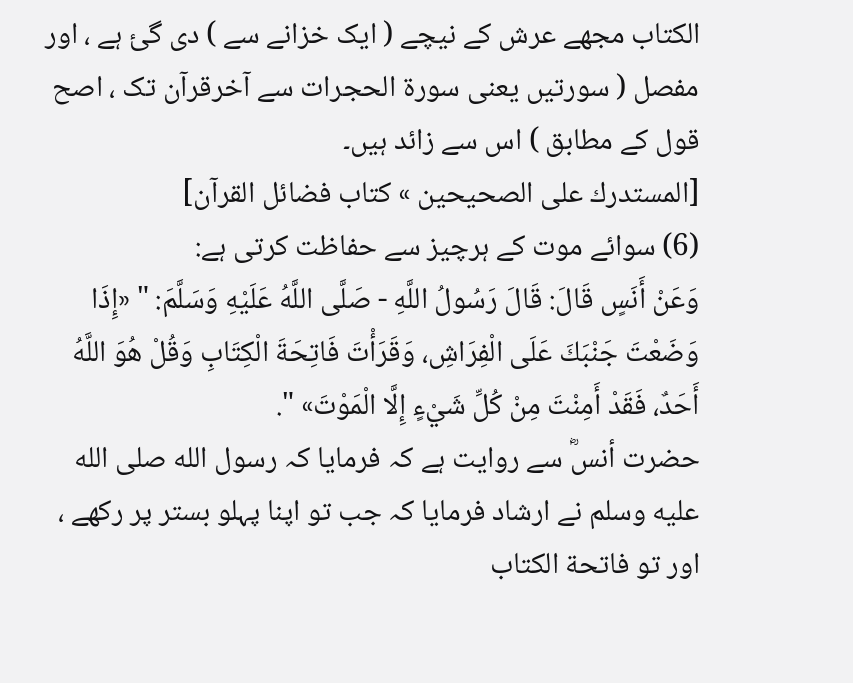الكتاب مجهے عرش کے نیچے ( ایک خزانے سے ) دی گئ ہے ، اور مفصل ( سورتیں یعنی سورة الحجرات سے آخرقرآن تک ، اصح قول کے مطابق ) اس سے زائد ہیں۔
[المستدرك على الصحيحين » كتاب فضائل القرآن]
(6) سوائے موت کے ہرچیز سے حفاظت کرتی ہے:
وَعَنْ أَنَسٍ قَالَ: قَالَ رَسُولُ اللَّهِ - صَلَّى اللَّهُ عَلَيْهِ وَسَلَّمَ: " «إِذَا وَضَعْتَ جَنْبَكَ عَلَى الْفِرَاشِ، وَقَرَأْتَ فَاتِحَةَ الْكِتَابِ وَقُلْ هُوَ اللَّهُ أَحَدٌ، فَقَدْ أَمِنْتَ مِنْ كُلِّ شَيْءٍ إِلَّا الْمَوْتَ» ".
حضرت أنسؓ سے روایت ہے کہ فرمایا کہ رسول الله صلى الله عليه وسلم نے ارشاد فرمایا کہ جب تو اپنا پہلو بستر پر رکهے ، اور تو فاتحة الكتاب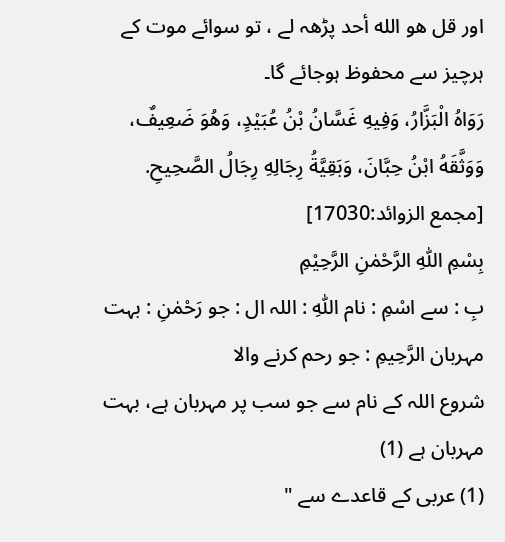اور قل هو الله أحد پڑهہ لے ، تو سوائے موت کے ہرچیز سے محفوظ ہوجائے گا۔
رَوَاهُ الْبَزَّارُ، وَفِيهِ غَسَّانُ بْنُ عُبَيْدٍ، وَهُوَ ضَعِيفٌ، وَوَثَّقَهُ ابْنُ حِبَّانَ، وَبَقِيَّةُ رِجَالِهِ رِجَالُ الصَّحِيحِ.
[مجمع الزوائد:17030]
بِسْمِ اللّٰهِ الرَّحْمٰنِ الرَّحِیْمِ
بِ : سے اسْمِ : نام اللّٰهِ : اللہ ال : جو رَحْمٰنِ : بہت مہربان الرَّحِيمِ : جو رحم کرنے والا
شروع اللہ کے نام سے جو سب پر مہربان ہے، بہت مہربان ہے (1)
(1) عربی کے قاعدے سے "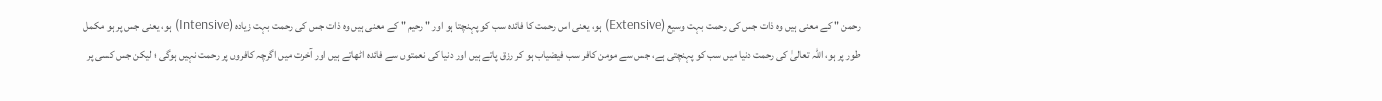رحمن " کے معنی ہیں وہ ذات جس کی رحمت بہت وسیع (Extensive) ہو، یعنی اس رحمت کا فائدہ سب کو پہنچتا ہو اور " رحیم " کے معنی ہیں وہ ذات جس کی رحمت بہت زیادہ (Intensive) ہو، یعنی جس پر ہو مکمل طور پر ہو، اللہ تعالیٰ کی رحمت دنیا میں سب کو پہنچتی ہے، جس سے مومن کافر سب فیضیاب ہو کر رزق پاتے ہیں اور دنیا کی نعمتوں سے فائدہ اٹھاتے ہیں اور آخرت میں اگرچہ کافروں پر رحمت نہیں ہوگی ؛ لیکن جس کسی پر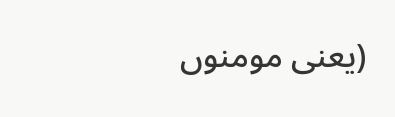(یعنی مومنوں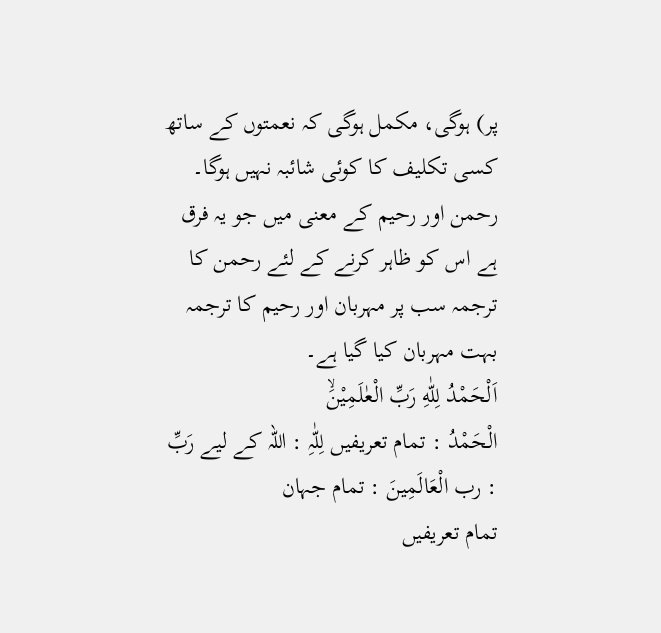پر) ہوگی، مکمل ہوگی کہ نعمتوں کے ساتھ کسی تکلیف کا کوئی شائبہ نہیں ہوگا۔ رحمن اور رحیم کے معنی میں جو یہ فرق ہے اس کو ظاہر کرنے کے لئے رحمن کا ترجمہ سب پر مہربان اور رحیم کا ترجمہ بہت مہربان کیا گیا ہے۔
اَلْحَمْدُ لِلّٰهِ رَبِّ الْعٰلَمِیْنَۙ
الْحَمْدُ : تمام تعریفیں لِلّٰہِ : اللہ کے لیے رَبِّ : رب الْعَالَمِينَ : تمام جہان
تمام تعریفیں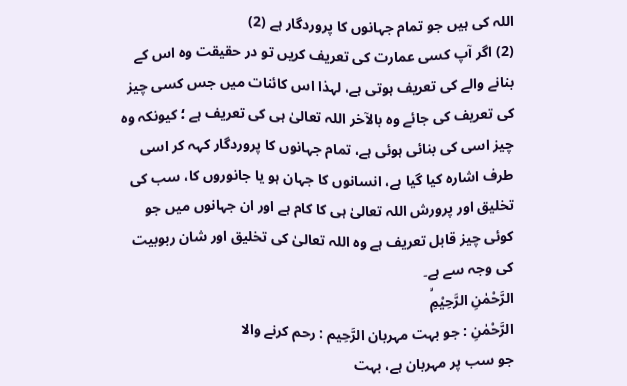اللہ کی ہیں جو تمام جہانوں کا پروردگار ہے (2)
(2) اگر آپ کسی عمارت کی تعریف کریں تو در حقیقت وہ اس کے بنانے والے کی تعریف ہوتی ہے، لہذا اس کائنات میں جس کسی چیز کی تعریف کی جائے وہ بالآخر اللہ تعالیٰ ہی کی تعریف ہے ؛ کیونکہ وہ چیز اسی کی بنائی ہوئی ہے، تمام جہانوں کا پروردگار کہہ کر اسی طرف اشارہ کیا گیا ہے، انسانوں کا جہان ہو یا جانوروں کا، سب کی تخلیق اور پرورش اللہ تعالیٰ ہی کا کام ہے اور ان جہانوں میں جو کوئی چیز قابل تعریف ہے وہ اللہ تعالیٰ کی تخلیق اور شان ربوبیت کی وجہ سے ہے۔
الرَّحْمٰنِ الرَّحِیْمِۙ
الرَّحْمٰنِ : جو بہت مہربان الرَّحِيم : رحم کرنے والا
جو سب پر مہربان ہے، بہت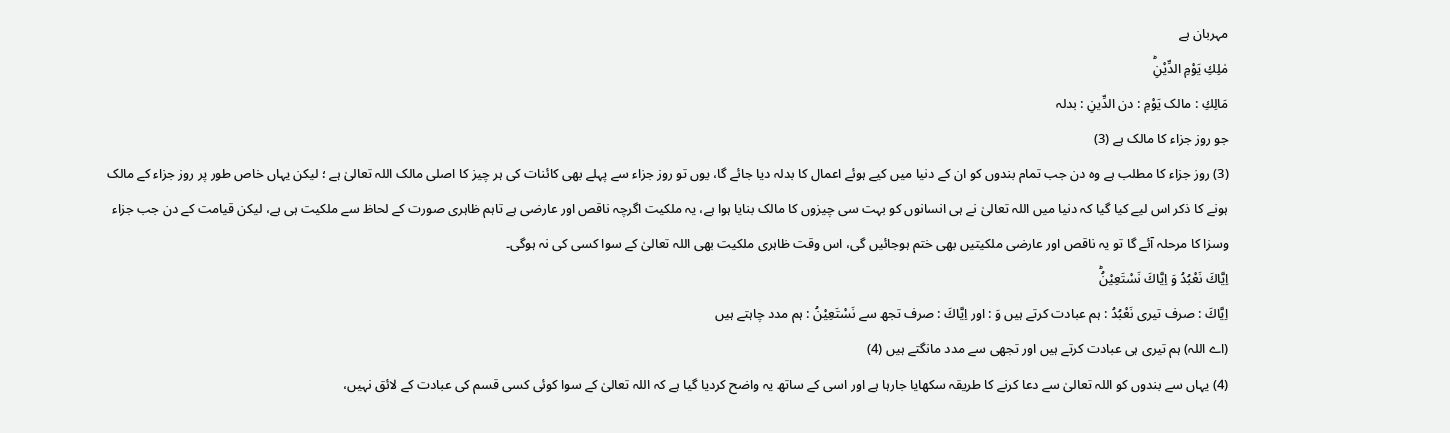مہربان ہے
مٰلِكِ یَوْمِ الدِّیْنِؕ
مَالِكِ : مالک يَوْمِ : دن الدِّينِ : بدلہ
جو روز جزاء کا مالک ہے (3)
(3) روز جزاء کا مطلب ہے وہ دن جب تمام بندوں کو ان کے دنیا میں کیے ہوئے اعمال کا بدلہ دیا جائے گا، یوں تو روز جزاء سے پہلے بھی کائنات کی ہر چیز کا اصلی مالک اللہ تعالیٰ ہے ؛ لیکن یہاں خاص طور پر روز جزاء کے مالک ہونے کا ذکر اس لیے کیا گیا کہ دنیا میں اللہ تعالیٰ نے ہی انسانوں کو بہت سی چیزوں کا مالک بنایا ہوا ہے، یہ ملکیت اگرچہ ناقص اور عارضی ہے تاہم ظاہری صورت کے لحاظ سے ملکیت ہی ہے، لیکن قیامت کے دن جب جزاء وسزا کا مرحلہ آئے گا تو یہ ناقص اور عارضی ملکیتیں بھی ختم ہوجائیں گی، اس وقت ظاہری ملکیت بھی اللہ تعالیٰ کے سوا کسی کی نہ ہوگی۔
اِیَّاكَ نَعْبُدُ وَ اِیَّاكَ نَسْتَعِیْنُؕ
اِيَّاكَ : صرف تیری نَعْبُدُ : ہم عبادت کرتے ہیں وَ : اور اِيَّاكَ : صرف تجھ سے نَسْتَعِيْنُ : ہم مدد چاہتے ہیں
(اے اللہ) ہم تیری ہی عبادت کرتے ہیں اور تجھی سے مدد مانگتے ہیں (4)
(4) یہاں سے بندوں کو اللہ تعالیٰ سے دعا کرنے کا طریقہ سکھایا جارہا ہے اور اسی کے ساتھ یہ واضح کردیا گیا ہے کہ اللہ تعالیٰ کے سوا کوئی کسی قسم کی عبادت کے لائق نہیں،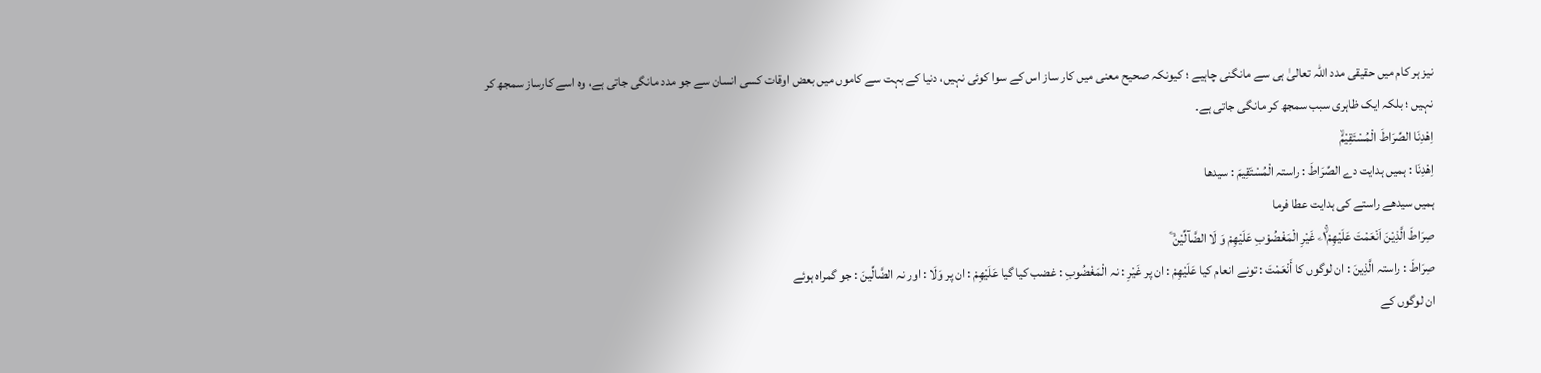نیز ہر کام میں حقیقی مدد اللہ تعالیٰ ہی سے مانگنی چاہیے ؛ کیونکہ صحیح معنی میں کار ساز اس کے سوا کوئی نہیں، دنیا کے بہت سے کاموں میں بعض اوقات کسی انسان سے جو مدد مانگی جاتی ہے، وہ اسے کارساز سمجھ کر نہیں ؛ بلکہ ایک ظاہری سبب سمجھ کر مانگی جاتی ہے۔
اِهْدِنَا الصِّرَاطَ الْمُسْتَقِیْمَۙ
اِهْدِنَا : ہمیں ہدایت دے الصِّرَاطَ : راستہ الْمُسْتَقِيمَ : سیدھا
ہمیں سیدھے راستے کی ہدایت عطا فرما
صِرَاطَ الَّذِیْنَ اَنْعَمْتَ عَلَیْهِمْ١ۙ۬ۦ غَیْرِ الْمَغْضُوْبِ عَلَیْهِمْ وَ لَا الضَّآلِّیْنَ۠ ۧ
صِرَاطَ : راستہ الَّذِينَ : ان لوگوں کا أَنْعَمْتَ : تونے انعام کیا عَلَيْهِمْ : ان پر غَيْرِ : نہ الْمَغْضُوبِ : غضب کیا گیا عَلَيْهِمْ : ان پر وَلَا : اور نہ الضَّالِّينَ : جو گمراہ ہوئے
ان لوگوں کے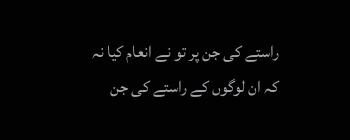راستے کی جن پر تو نے انعام کیا نہ کہ ان لوگوں کے راستے کی جن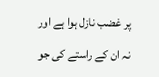پر غضب نازل ہوا ہے اور نہ ان کے راستے کی جو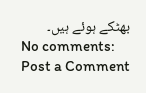بھٹکے ہوئے ہیں۔
No comments:
Post a Comment